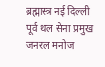ब्रह्मास्त्र नई दिल्ली
पूर्व थल सेना प्रमुख जनरल मनोज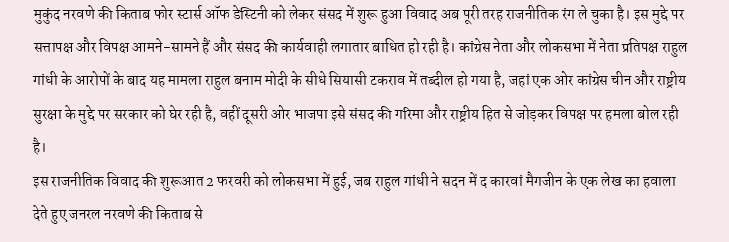मुकुंद नरवणे की किताब फोर स्टार्स ऑफ डेस्टिनी को लेकर संसद में शुरू हुआ विवाद अब पूरी तरह राजनीतिक रंग ले चुका है। इस मुद्दे पर सत्तापक्ष और विपक्ष आमने-सामने हैं और संसद की कार्यवाही लगातार बाधित हो रही है। कांग्रेस नेता और लोकसभा में नेता प्रतिपक्ष राहुल गांधी के आरोपों के बाद यह मामला राहुल बनाम मोदी के सीधे सियासी टकराव में तब्दील हो गया है, जहां एक ओर कांग्रेस चीन और राष्ट्रीय सुरक्षा के मुद्दे पर सरकार को घेर रही है, वहीं दूसरी ओर भाजपा इसे संसद की गरिमा और राष्ट्रीय हित से जोड़कर विपक्ष पर हमला बोल रही है।
इस राजनीतिक विवाद की शुरूआत 2 फरवरी को लोकसभा में हुई, जब राहुल गांधी ने सदन में द कारवां मैगजीन के एक लेख का हवाला देते हुए जनरल नरवणे की किताब से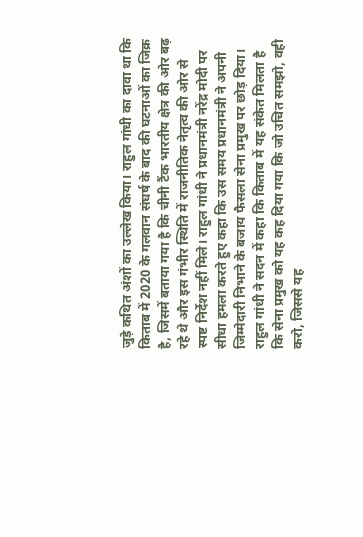जुड़े कथित अंशों का उल्लेख किया। राहुल गांधी का दावा था कि किताब में 2020 के गलवान संघर्ष के बाद की घटनाओं का जिक्र है, जिसमें बताया गया है कि चीनी टैंक भारतीय क्षेत्र की ओर बढ़ रहे थे और इस गंभीर स्थिति में राजनीतिक नेतृत्व की ओर से स्पष्ट निर्देश नहीं मिले। राहुल गांधी ने प्रधानमंत्री नरेंद्र मोदी पर सीधा हमला करते हुए कहा कि उस समय प्रधानमंत्री ने अपनी जिम्मेदारी निभाने के बजाय फैसला सेना प्रमुख पर छोड़ दिया।
राहुल गांधी ने सदन में कहा कि किताब में यह संकेत मिलता है कि सेना प्रमुख को यह कह दिया गया कि जो उचित समझो, वही करो, जिससे यह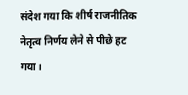संदेश गया कि शीर्ष राजनीतिक नेतृत्व निर्णय लेने से पीछे हट गया।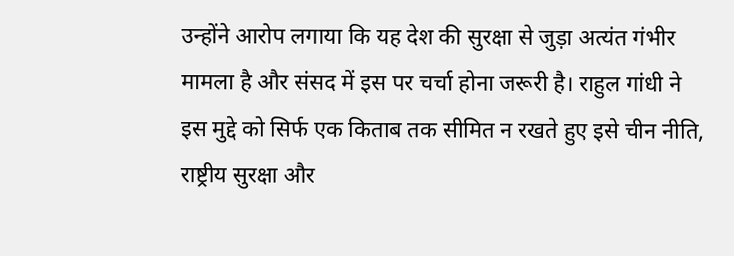उन्होंने आरोप लगाया कि यह देश की सुरक्षा से जुड़ा अत्यंत गंभीर मामला है और संसद में इस पर चर्चा होना जरूरी है। राहुल गांधी ने इस मुद्दे को सिर्फ एक किताब तक सीमित न रखते हुए इसे चीन नीति, राष्ट्रीय सुरक्षा और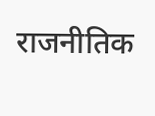राजनीतिक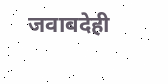जवाबदेही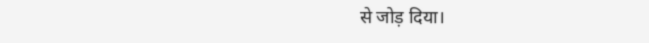से जोड़ दिया।